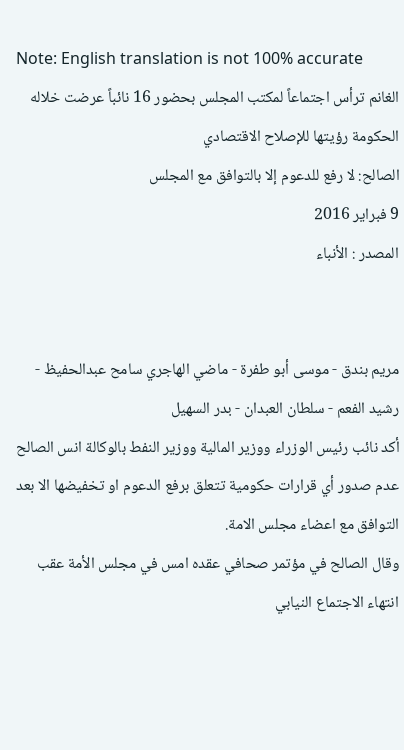Note: English translation is not 100% accurate
الغانم ترأس اجتماعاً لمكتب المجلس بحضور 16 نائباً عرضت خلاله الحكومة رؤيتها للإصلاح الاقتصادي
الصالح: لا رفع للدعوم إلا بالتوافق مع المجلس
9 فبراير 2016
المصدر : الأنباء


مريم بندق - موسى أبو طفرة - ماضي الهاجري سامح عبدالحفيظ - رشيد الفعم - سلطان العبدان - بدر السهيل
أكد نائب رئيس الوزراء ووزير المالية ووزير النفط بالوكالة انس الصالح عدم صدور أي قرارات حكومية تتعلق برفع الدعوم او تخفيضها الا بعد التوافق مع اعضاء مجلس الامة.
وقال الصالح في مؤتمر صحافي عقده امس في مجلس الأمة عقب انتهاء الاجتماع النيابي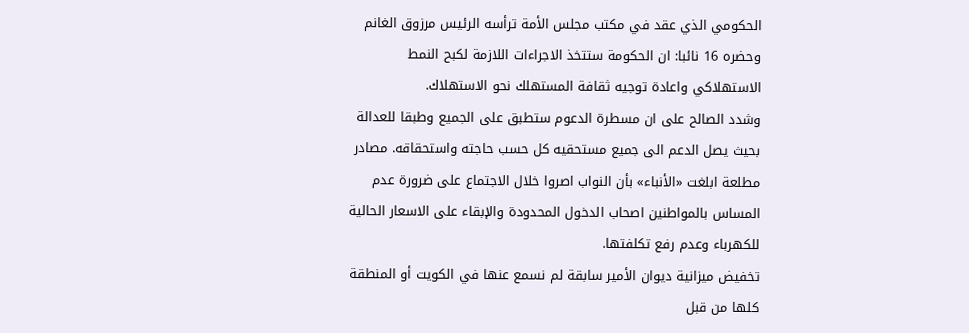الحكومي الذي عقد في مكتب مجلس الأمة ترأسه الرئيس مرزوق الغانم وحضره 16 نائبا: ان الحكومة ستتخذ الاجراءات اللازمة لكبح النمط الاستهلاكي واعادة توجيه ثقافة المستهلك نحو الاستهلاك.
وشدد الصالح على ان مسطرة الدعوم ستطبق على الجميع وطبقا للعدالة بحيث يصل الدعم الى جميع مستحقيه كل حسب حاجته واستحقاقه. مصادر مطلعة ابلغت «الأنباء» بأن النواب اصروا خلال الاجتماع على ضرورة عدم المساس بالمواطنين اصحاب الدخول المحدودة والإبقاء على الاسعار الحالية للكهرباء وعدم رفع تكلفتها.
تخفيض ميزانية ديوان الأمير سابقة لم نسمع عنها في الكويت أو المنطقة كلها من قبل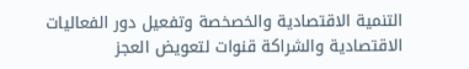التنمية الاقتصادية والخصخصة وتفعيل دور الفعاليات الاقتصادية والشراكة قنوات لتعويض العجز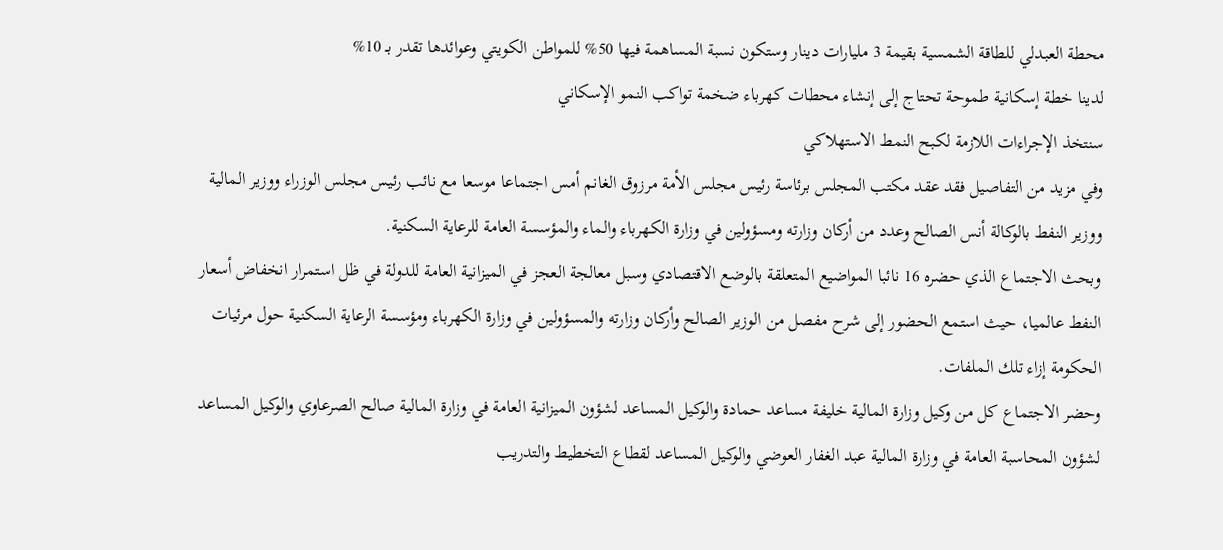محطة العبدلي للطاقة الشمسية بقيمة 3 مليارات دينار وستكون نسبة المساهمة فيها 50% للمواطن الكويتي وعوائدها تقدر بـ 10%
لدينا خطة إسكانية طموحة تحتاج إلى إنشاء محطات كهرباء ضخمة تواكب النمو الإسكاني
سنتخذ الإجراءات اللازمة لكبح النمط الاستهلاكي
وفي مزيد من التفاصيل فقد عقد مكتب المجلس برئاسة رئيس مجلس الأمة مرزوق الغانم أمس اجتماعا موسعا مع نائب رئيس مجلس الوزراء ووزير المالية ووزير النفط بالوكالة أنس الصالح وعدد من أركان وزارته ومسؤولين في وزارة الكهرباء والماء والمؤسسة العامة للرعاية السكنية.
وبحث الاجتماع الذي حضره 16 نائبا المواضيع المتعلقة بالوضع الاقتصادي وسبل معالجة العجز في الميزانية العامة للدولة في ظل استمرار انخفاض أسعار النفط عالميا، حيث استمع الحضور إلى شرح مفصل من الوزير الصالح وأركان وزارته والمسؤولين في وزارة الكهرباء ومؤسسة الرعاية السكنية حول مرئيات الحكومة إزاء تلك الملفات.
وحضر الاجتماع كل من وكيل وزارة المالية خليفة مساعد حمادة والوكيل المساعد لشؤون الميزانية العامة في وزارة المالية صالح الصرعاوي والوكيل المساعد لشؤون المحاسبة العامة في وزارة المالية عبد الغفار العوضي والوكيل المساعد لقطاع التخطيط والتدريب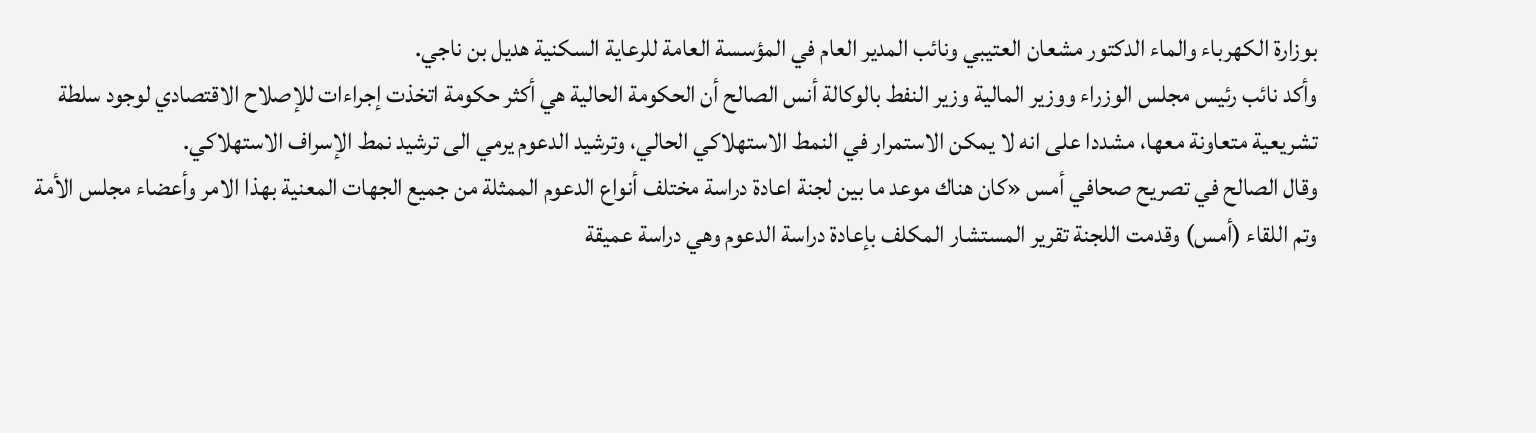بوزارة الكهرباء والماء الدكتور مشعان العتيبي ونائب المدير العام في المؤسسة العامة للرعاية السكنية هديل بن ناجي.
وأكد نائب رئيس مجلس الوزراء ووزير المالية وزير النفط بالوكالة أنس الصالح أن الحكومة الحالية هي أكثر حكومة اتخذت إجراءات للإصلاح الاقتصادي لوجود سلطة تشريعية متعاونة معها، مشددا على انه لا يمكن الاستمرار في النمط الاستهلاكي الحالي، وترشيد الدعوم يرمي الى ترشيد نمط الإسراف الاستهلاكي.
وقال الصالح في تصريح صحافي أمس «كان هناك موعد ما بين لجنة اعادة دراسة مختلف أنواع الدعوم الممثلة من جميع الجهات المعنية بهذا الامر وأعضاء مجلس الأمة وتم اللقاء (أمس) وقدمت اللجنة تقرير المستشار المكلف بإعادة دراسة الدعوم وهي دراسة عميقة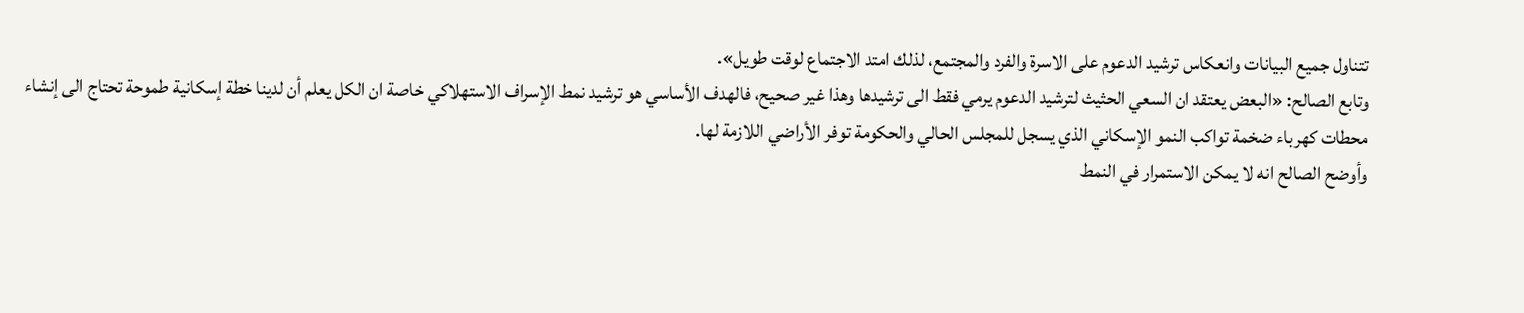تتناول جميع البيانات وانعكاس ترشيد الدعوم على الاسرة والفرد والمجتمع، لذلك امتد الاجتماع لوقت طويل».
وتابع الصالح: «البعض يعتقد ان السعي الحثيث لترشيد الدعوم يرمي فقط الى ترشيدها وهذا غير صحيح، فالهدف الأساسي هو ترشيد نمط الإسراف الاستهلاكي خاصة ان الكل يعلم أن لدينا خطة إسكانية طموحة تحتاج الى إنشاء محطات كهرباء ضخمة تواكب النمو الإسكاني الذي يسجل للمجلس الحالي والحكومة توفر الأراضي اللازمة لها.
وأوضح الصالح انه لا يمكن الاستمرار في النمط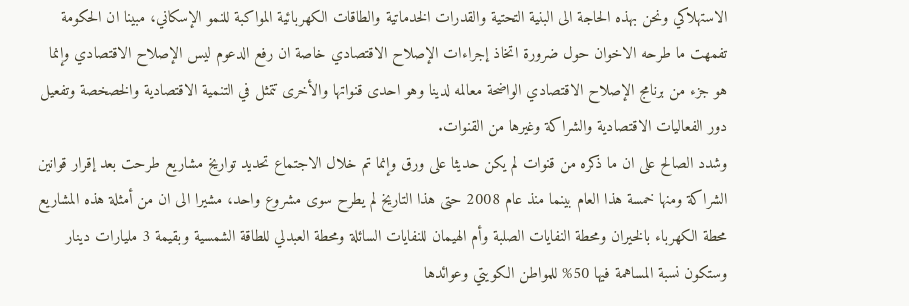الاستهلاكي ونحن بهذه الحاجة الى البنية التحتية والقدرات الخدماتية والطاقات الكهربائية المواكبة للنمو الإسكاني، مبينا ان الحكومة تفمهت ما طرحه الاخوان حول ضرورة اتخاذ إجراءات الإصلاح الاقتصادي خاصة ان رفع الدعوم ليس الإصلاح الاقتصادي وإنما هو جزء من برنامج الإصلاح الاقتصادي الواضحة معالمه لدينا وهو احدى قنواتها والأخرى تتمثل في التنمية الاقتصادية والخصخصة وتفعيل دور الفعاليات الاقتصادية والشراكة وغيرها من القنوات.
وشدد الصالح على ان ما ذكره من قنوات لم يكن حديثا على ورق وإنما تم خلال الاجتماع تحديد تواريخ مشاريع طرحت بعد إقرار قوانين الشراكة ومنها خمسة هذا العام بينما منذ عام 2008 حتى هذا التاريخ لم يطرح سوى مشروع واحد، مشيرا الى ان من أمثلة هذه المشاريع محطة الكهرباء بالخيران ومحطة النفايات الصلبة وأم الهيمان للنفايات السائلة ومحطة العبدلي للطاقة الشمسية وبقيمة 3 مليارات دينار وستكون نسبة المساهمة فيها 50% للمواطن الكويتي وعوائدها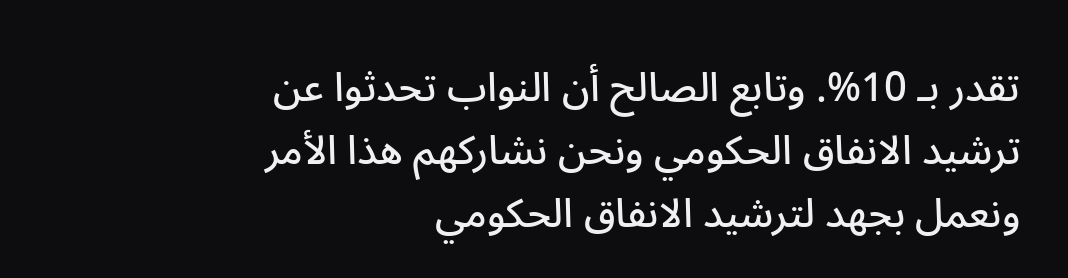تقدر بـ 10%. وتابع الصالح أن النواب تحدثوا عن ترشيد الانفاق الحكومي ونحن نشاركهم هذا الأمر ونعمل بجهد لترشيد الانفاق الحكومي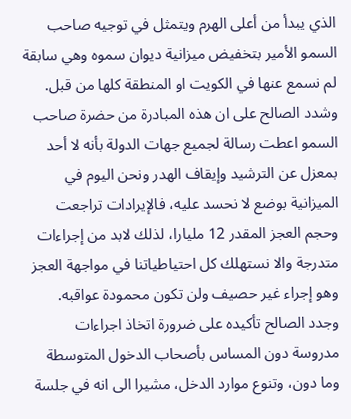الذي يبدأ من أعلى الهرم ويتمثل في توجيه صاحب السمو الأمير بتخفيض ميزانية ديوان سموه وهي سابقة لم نسمع عنها في الكويت او المنطقة كلها من قبل.
وشدد الصالح على ان هذه المبادرة من حضرة صاحب السمو اعطت رسالة لجميع جهات الدولة بأنه لا أحد بمعزل عن الترشيد وإيقاف الهدر ونحن اليوم في الميزانية بوضع لا نحسد عليه، فالإيرادات تراجعت وحجم العجز المقدر 12 مليارا، لذلك لابد من إجراءات متدرجة والا نستهلك كل احتياطياتنا في مواجهة العجز وهو إجراء غير حصيف ولن تكون محمودة عواقبه.
وجدد الصالح تأكيده على ضرورة اتخاذ اجراءات مدروسة دون المساس بأصحاب الدخول المتوسطة وما دون، وتنوع موارد الدخل، مشيرا الى انه في جلسة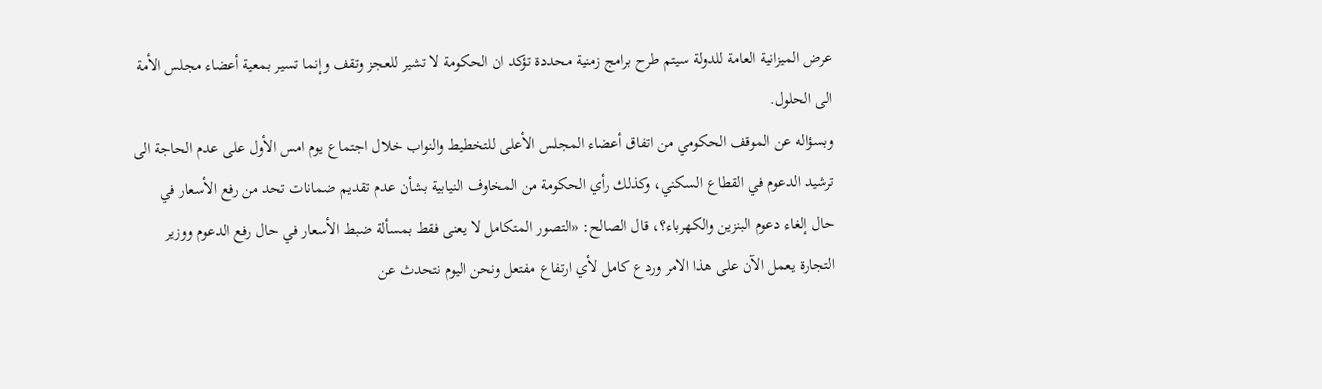عرض الميزانية العامة للدولة سيتم طرح برامج زمنية محددة تؤكد ان الحكومة لا تشير للعجز وتقف وإنما تسير بمعية أعضاء مجلس الأمة الى الحلول.
وبسؤاله عن الموقف الحكومي من اتفاق أعضاء المجلس الأعلى للتخطيط والنواب خلال اجتماع يوم امس الأول على عدم الحاجة الى ترشيد الدعوم في القطاع السكني، وكذلك رأي الحكومة من المخاوف النيابية بشأن عدم تقديم ضمانات تحد من رفع الأسعار في حال إلغاء دعوم البنزين والكهرباء؟، قال الصالح: «التصور المتكامل لا يعنى فقط بمسألة ضبط الأسعار في حال رفع الدعوم ووزير التجارة يعمل الآن على هذا الامر وردع كامل لأي ارتفاع مفتعل ونحن اليوم نتحدث عن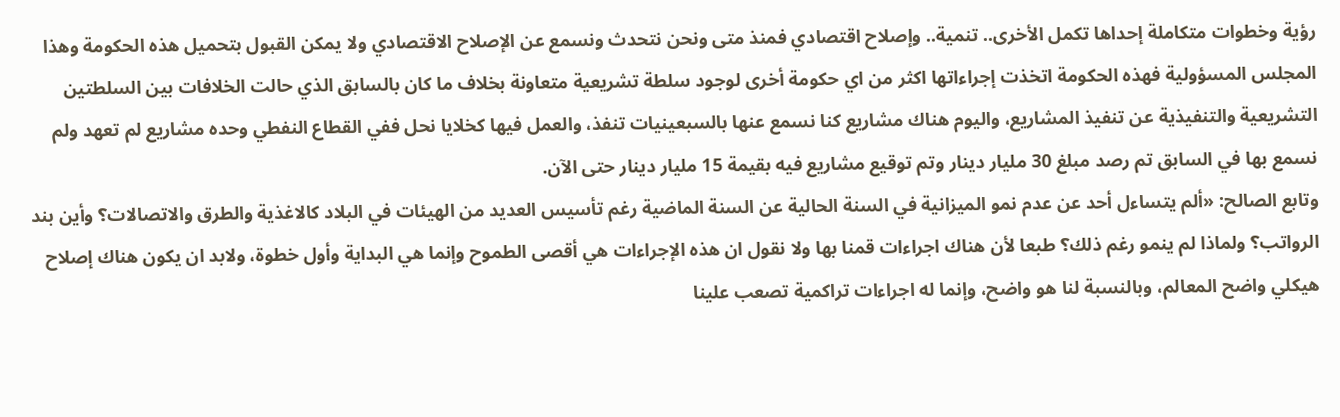رؤية وخطوات متكاملة إحداها تكمل الأخرى.. تنمية.. وإصلاح اقتصادي فمنذ متى ونحن نتحدث ونسمع عن الإصلاح الاقتصادي ولا يمكن القبول بتحميل هذه الحكومة وهذا المجلس المسؤولية فهذه الحكومة اتخذت إجراءاتها اكثر من اي حكومة أخرى لوجود سلطة تشريعية متعاونة بخلاف ما كان بالسابق الذي حالت الخلافات بين السلطتين التشريعية والتنفيذية عن تنفيذ المشاريع، واليوم هناك مشاريع كنا نسمع عنها بالسبعينيات تنفذ، والعمل فيها كخلايا نحل ففي القطاع النفطي وحده مشاريع لم تعهد ولم نسمع بها في السابق تم رصد مبلغ 30 مليار دينار وتم توقيع مشاريع فيه بقيمة 15 مليار دينار حتى الآن.
وتابع الصالح: «ألم يتساءل أحد عن عدم نمو الميزانية في السنة الحالية عن السنة الماضية رغم تأسيس العديد من الهيئات في البلاد كالاغذية والطرق والاتصالات؟ وأين بند الرواتب؟ ولماذا لم ينمو رغم ذلك؟ طبعا لأن هناك اجراءات قمنا بها ولا نقول ان هذه الإجراءات هي أقصى الطموح وإنما هي البداية وأول خطوة، ولابد ان يكون هناك إصلاح هيكلي واضح المعالم، وبالنسبة لنا هو واضح، وإنما له اجراءات تراكمية تصعب علينا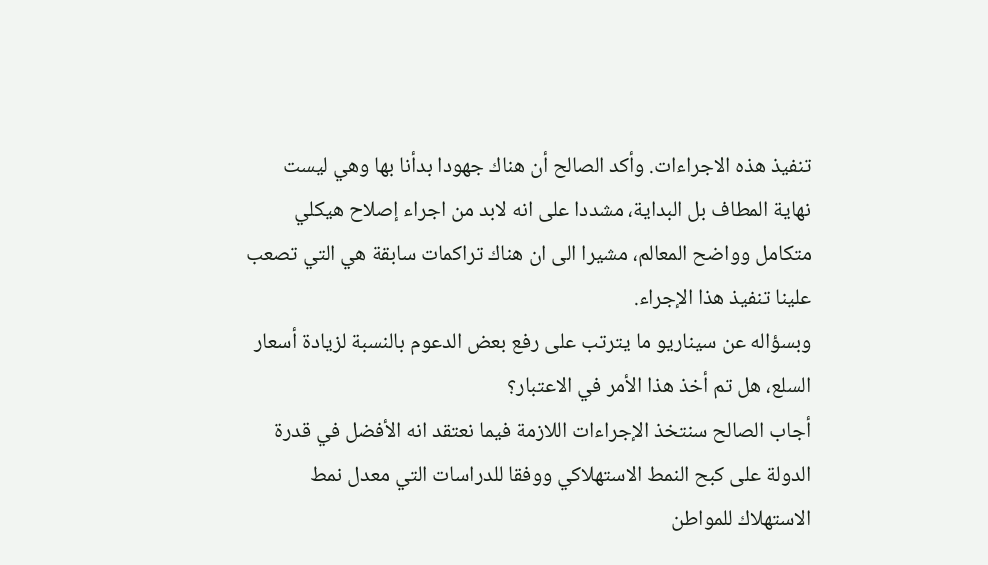تنفيذ هذه الاجراءات. وأكد الصالح أن هناك جهودا بدأنا بها وهي ليست نهاية المطاف بل البداية، مشددا على انه لابد من اجراء إصلاح هيكلي متكامل وواضح المعالم، مشيرا الى ان هناك تراكمات سابقة هي التي تصعب علينا تنفيذ هذا الإجراء.
وبسؤاله عن سيناريو ما يترتب على رفع بعض الدعوم بالنسبة لزيادة أسعار السلع، هل تم أخذ هذا الأمر في الاعتبار؟
أجاب الصالح سنتخذ الإجراءات اللازمة فيما نعتقد انه الأفضل في قدرة الدولة على كبح النمط الاستهلاكي ووفقا للدراسات التي معدل نمط الاستهلاك للمواطن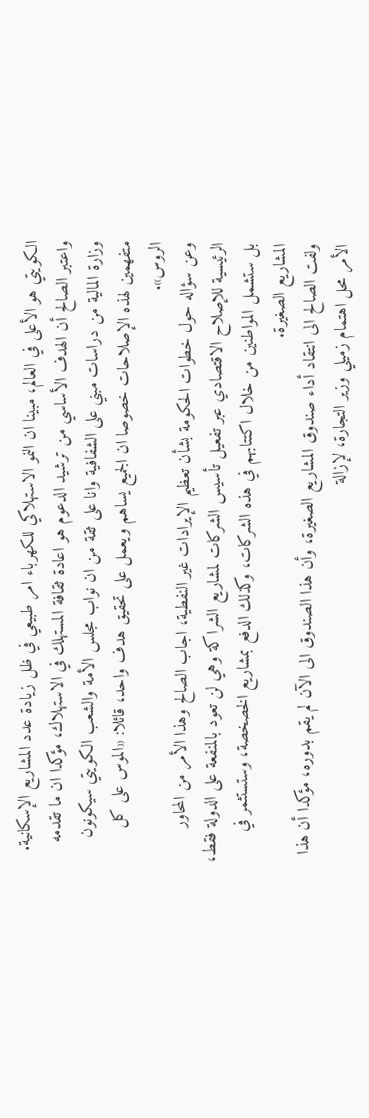الكويتي هو الأعلى في العالم، مبينا ان النمو الاستهلاكي للكهرباء امر طبيعي في ظل زيادة عدد المشاريع الإسكانية.
واعتبر الصالح أن الهدف الأساسي من ترشيد الدعوم هو اعادة ثقافة المستهلك في الاستهلاك، مؤكدا ان ما تقدمه وزارة المالية من دراسات مبني على الشفافية وانا على ثقة من ان نواب مجلس الأمة والشعب الكويتي سيكونون متفهمين لهذه الإصلاحات خصوصا ان الجميع يساهم ويعمل على تحقيق هدف واحد، قائلا: «الموس على كل الروس».
وعن سؤاله حول خطوات الحكومة بشأن تعظيم الإيرادات غير النفطية، اجاب الصالح وهذا الأمر من المحاور الرئيسية للإصلاح الاقتصادي عبر تفعيل تأسيس الشركات لمشاريع الشراكة وهي لن تعود بالمنفعة على الدولة فقط، بل ستشمل المواطنين من خلال اكتتابهم في هذه الشركات، وكذلك الدفع بمشاريع الخصخصة، وستستثمر في المشاريع الصغيرة.
ولفت الصالح الى انتقاد أداء صندوق المشاريع الصغيرة، وأن هذا الصندوق الى الآن لم يقم بدوره، مؤكدا أن هذا الأمر محل اهتمام زميلي وزير التجارة، لإزالة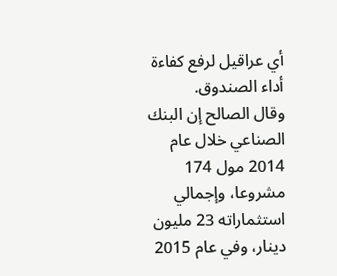أي عراقيل لرفع كفاءة أداء الصندوق.
وقال الصالح إن البنك الصناعي خلال عام 2014 مول 174 مشروعا، وإجمالي استثماراته 23 مليون دينار، وفي عام 2015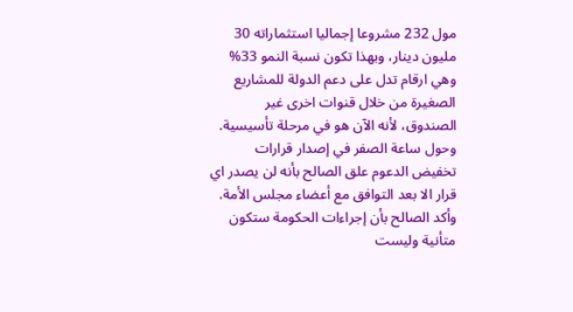مول 232 مشروعا إجماليا استثماراته 30 مليون دينار، وبهذا تكون نسبة النمو 33% وهي ارقام تدل على دعم الدولة للمشاريع الصغيرة من خلال قنوات اخرى غير الصندوق، لأنه الآن هو في مرحلة تأسيسية. وحول ساعة الصفر في إصدار قرارات تخفيض الدعوم علق الصالح بأنه لن يصدر اي قرار الا بعد التوافق مع أعضاء مجلس الأمة.
وأكد الصالح بأن إجراءات الحكومة ستكون متأنية وليست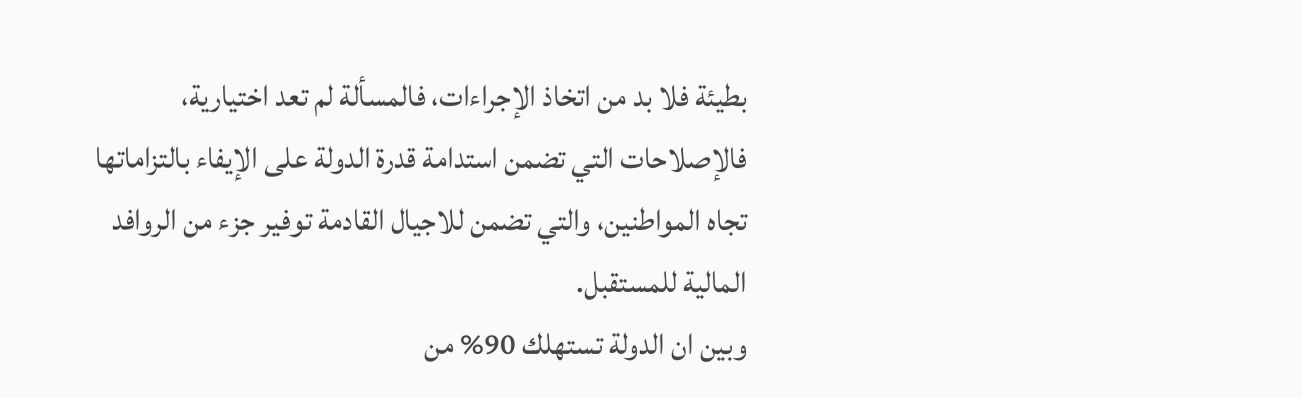بطيئة فلا بد من اتخاذ الإجراءات، فالمسألة لم تعد اختيارية، فالإصلاحات التي تضمن استدامة قدرة الدولة على الإيفاء بالتزاماتها تجاه المواطنين، والتي تضمن للاجيال القادمة توفير جزء من الروافد المالية للمستقبل.
وبين ان الدولة تستهلك 90% من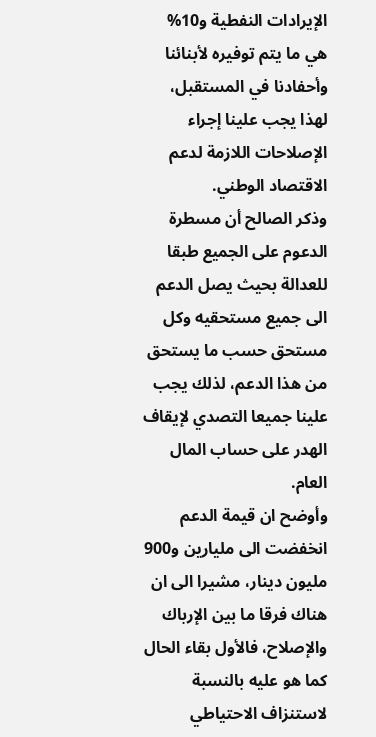الإيرادات النفطية و10% هي ما يتم توفيره لأبنائنا وأحفادنا في المستقبل، لهذا يجب علينا إجراء الإصلاحات اللازمة لدعم الاقتصاد الوطني.
وذكر الصالح أن مسطرة الدعوم على الجميع طبقا للعدالة بحيث يصل الدعم الى جميع مستحقيه وكل مستحق حسب ما يستحق من هذا الدعم، لذلك يجب علينا جميعا التصدي لإيقاف الهدر على حساب المال العام.
وأوضح ان قيمة الدعم انخفضت الى مليارين و900 مليون دينار، مشيرا الى ان هناك فرقا ما بين الإرباك والإصلاح، فالأول بقاء الحال كما هو عليه بالنسبة لاستنزاف الاحتياطي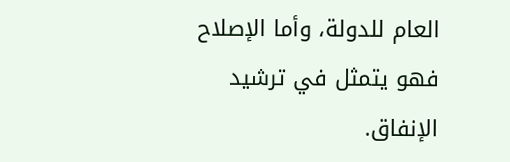العام للدولة، وأما الإصلاح فهو يتمثل في ترشيد الإنفاق.